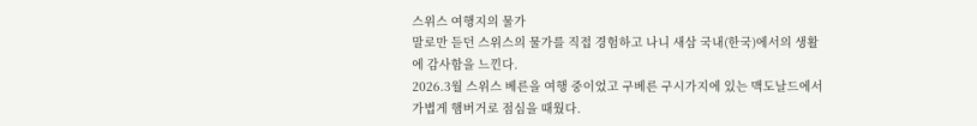스위스 여행지의 물가
말로만 듣던 스위스의 물가를 직접 경험하고 나니 새삼 국내(한국)에서의 생활에 감사함을 느낀다.
2026.3월 스위스 베른을 여행 중이었고 구베른 구시가지에 있는 맥도날드에서 가볍게 햄버거로 점심을 때웠다.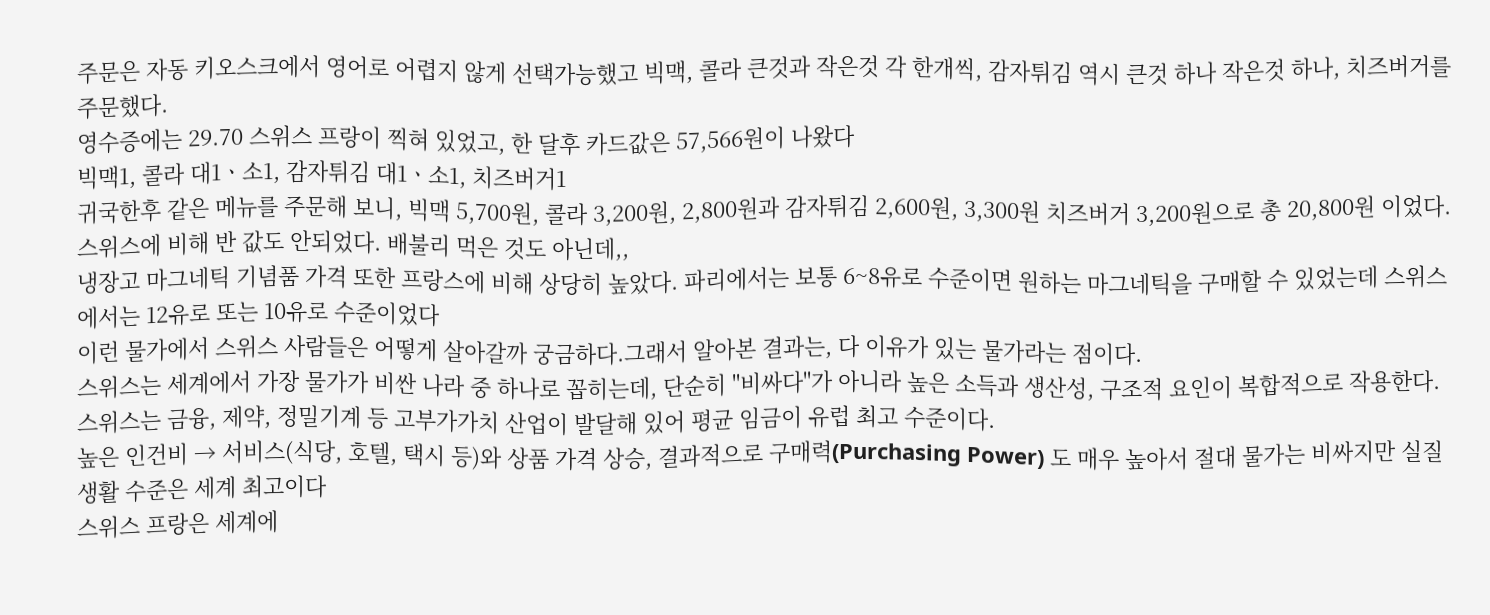주문은 자동 키오스크에서 영어로 어렵지 않게 선택가능했고 빅맥, 콜라 큰것과 작은것 각 한개씩, 감자튀김 역시 큰것 하나 작은것 하나, 치즈버거를 주문했다.
영수증에는 29.70 스위스 프랑이 찍혀 있었고, 한 달후 카드값은 57,566원이 나왔다
빅맥1, 콜라 대1ㆍ소1, 감자튀김 대1ㆍ소1, 치즈버거1
귀국한후 같은 메뉴를 주문해 보니, 빅맥 5,700원, 콜라 3,200원, 2,800원과 감자튀김 2,600원, 3,300원 치즈버거 3,200원으로 총 20,800원 이었다. 스위스에 비해 반 값도 안되었다. 배불리 먹은 것도 아닌데,,
냉장고 마그네틱 기념품 가격 또한 프랑스에 비해 상당히 높았다. 파리에서는 보통 6~8유로 수준이면 원하는 마그네틱을 구매할 수 있었는데 스위스에서는 12유로 또는 10유로 수준이었다
이런 물가에서 스위스 사람들은 어떻게 살아갈까 궁금하다.그래서 알아본 결과는, 다 이유가 있는 물가라는 점이다.
스위스는 세계에서 가장 물가가 비싼 나라 중 하나로 꼽히는데, 단순히 "비싸다"가 아니라 높은 소득과 생산성, 구조적 요인이 복합적으로 작용한다.
스위스는 금융, 제약, 정밀기계 등 고부가가치 산업이 발달해 있어 평균 임금이 유럽 최고 수준이다.
높은 인건비 → 서비스(식당, 호텔, 택시 등)와 상품 가격 상승, 결과적으로 구매력(Purchasing Power) 도 매우 높아서 절대 물가는 비싸지만 실질 생활 수준은 세계 최고이다
스위스 프랑은 세계에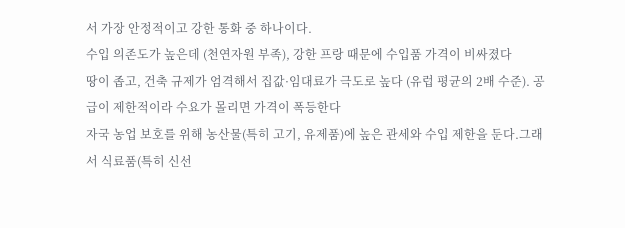서 가장 안정적이고 강한 통화 중 하나이다.
수입 의존도가 높은데 (천연자원 부족), 강한 프랑 때문에 수입품 가격이 비싸졌다
땅이 좁고, 건축 규제가 엄격해서 집값·임대료가 극도로 높다 (유럽 평균의 2배 수준). 공급이 제한적이라 수요가 몰리면 가격이 폭등한다
자국 농업 보호를 위해 농산물(특히 고기, 유제품)에 높은 관세와 수입 제한을 둔다.그래서 식료품(특히 신선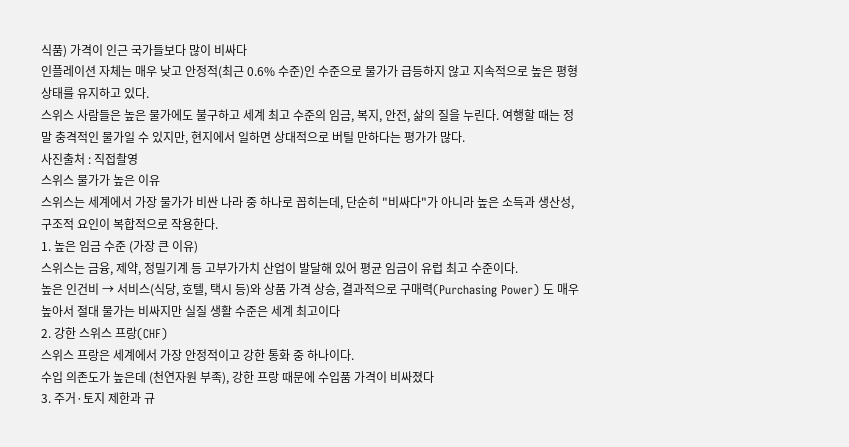식품) 가격이 인근 국가들보다 많이 비싸다
인플레이션 자체는 매우 낮고 안정적(최근 0.6% 수준)인 수준으로 물가가 급등하지 않고 지속적으로 높은 평형 상태를 유지하고 있다.
스위스 사람들은 높은 물가에도 불구하고 세계 최고 수준의 임금, 복지, 안전, 삶의 질을 누린다. 여행할 때는 정말 충격적인 물가일 수 있지만, 현지에서 일하면 상대적으로 버틸 만하다는 평가가 많다.
사진출처 : 직접촬영
스위스 물가가 높은 이유
스위스는 세계에서 가장 물가가 비싼 나라 중 하나로 꼽히는데, 단순히 "비싸다"가 아니라 높은 소득과 생산성, 구조적 요인이 복합적으로 작용한다.
1. 높은 임금 수준 (가장 큰 이유)
스위스는 금융, 제약, 정밀기계 등 고부가가치 산업이 발달해 있어 평균 임금이 유럽 최고 수준이다.
높은 인건비 → 서비스(식당, 호텔, 택시 등)와 상품 가격 상승, 결과적으로 구매력(Purchasing Power) 도 매우 높아서 절대 물가는 비싸지만 실질 생활 수준은 세계 최고이다
2. 강한 스위스 프랑(CHF)
스위스 프랑은 세계에서 가장 안정적이고 강한 통화 중 하나이다.
수입 의존도가 높은데 (천연자원 부족), 강한 프랑 때문에 수입품 가격이 비싸졌다
3. 주거·토지 제한과 규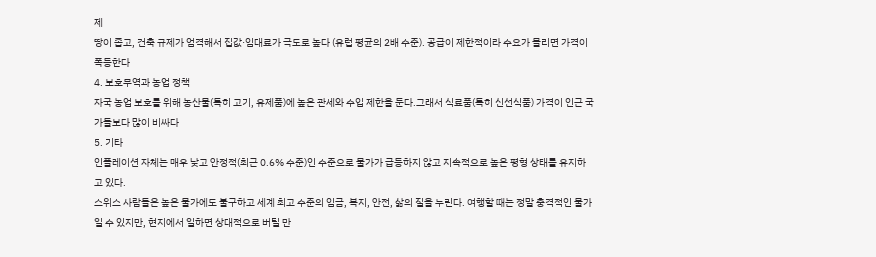제
땅이 좁고, 건축 규제가 엄격해서 집값·임대료가 극도로 높다 (유럽 평균의 2배 수준). 공급이 제한적이라 수요가 몰리면 가격이 폭등한다
4. 보호무역과 농업 정책
자국 농업 보호를 위해 농산물(특히 고기, 유제품)에 높은 관세와 수입 제한을 둔다.그래서 식료품(특히 신선식품) 가격이 인근 국가들보다 많이 비싸다
5. 기타
인플레이션 자체는 매우 낮고 안정적(최근 0.6% 수준)인 수준으로 물가가 급등하지 않고 지속적으로 높은 평형 상태를 유지하고 있다.
스위스 사람들은 높은 물가에도 불구하고 세계 최고 수준의 임금, 복지, 안전, 삶의 질을 누린다. 여행할 때는 정말 충격적인 물가일 수 있지만, 현지에서 일하면 상대적으로 버틸 만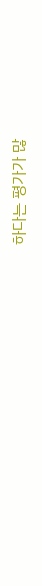하다는 평가가 많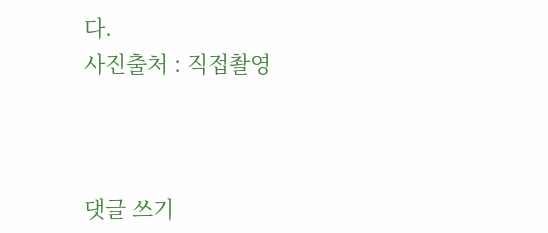다.
사진출처 : 직접촬영



댓글 쓰기